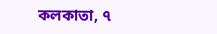কলকাতা, ৭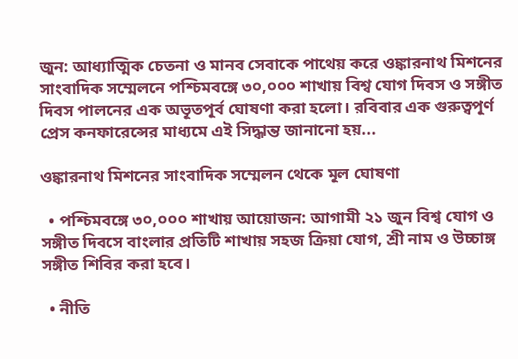জুন: আধ্যাত্মিক চেতনা ও মানব সেবাকে পাথেয় করে ওঙ্কারনাথ মিশনের সাংবাদিক সম্মেলনে পশ্চিমবঙ্গে ৩০,০০০ শাখায় বিশ্ব যোগ দিবস ও সঙ্গীত দিবস পালনের এক অভূতপূর্ব ঘোষণা করা হলো। রবিবার এক গুরুত্বপূর্ণ প্রেস কনফারেন্সের মাধ্যমে এই সিদ্ধান্ত জানানো হয়...

ওঙ্কারনাথ মিশনের সাংবাদিক সম্মেলন থেকে মূল ঘোষণা

  • পশ্চিমবঙ্গে ৩০,০০০ শাখায় আয়োজন: আগামী ২১ জুন বিশ্ব যোগ ও সঙ্গীত দিবসে বাংলার প্রতিটি শাখায় সহজ ক্রিয়া যোগ, শ্রী নাম ও উচ্চাঙ্গ সঙ্গীত শিবির করা হবে।

  • নীতি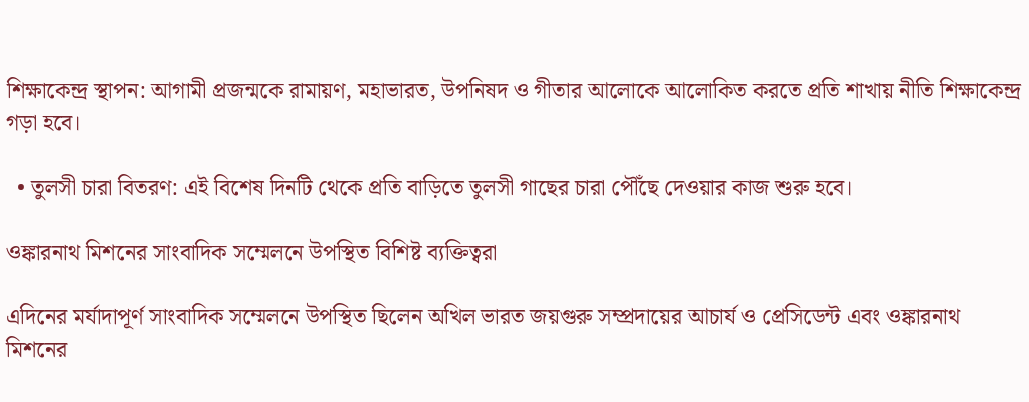শিক্ষাকেন্দ্র স্থাপন: আগামী প্রজন্মকে রামায়ণ, মহাভারত, উপনিষদ ও গীতার আলোকে আলোকিত করতে প্রতি শাখায় নীতি শিক্ষাকেন্দ্র গড়া হবে।

  • তুলসী চারা বিতরণ: এই বিশেষ দিনটি থেকে প্রতি বাড়িতে তুলসী গাছের চারা পৌঁছে দেওয়ার কাজ শুরু হবে।

ওঙ্কারনাথ মিশনের সাংবাদিক সম্মেলনে উপস্থিত বিশিষ্ট ব্যক্তিত্বরা

এদিনের মর্যাদাপূর্ণ সাংবাদিক সম্মেলনে উপস্থিত ছিলেন অখিল ভারত জয়গুরু সম্প্রদায়ের আচার্য ও প্রেসিডেন্ট এবং ওঙ্কারনাথ মিশনের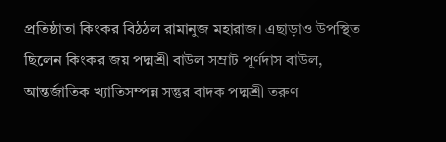প্রতিষ্ঠাতা কিংকর বিঠঠল রামানুজ মহারাজ। এছাড়াও উপস্থিত ছিলেন কিংকর জয় পদ্মশ্রী বাউল সম্রাট পূর্ণদাস বাউল, আন্তর্জাতিক খ্যাতিসম্পন্ন সন্তুর বাদক পদ্মশ্রী তরুণ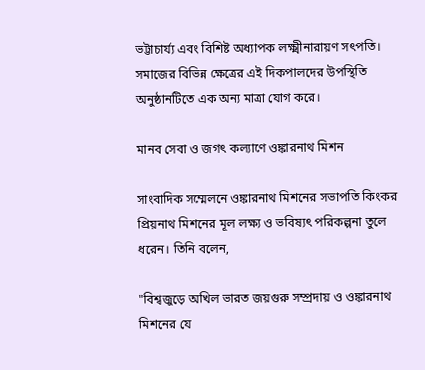ভট্টাচার্য্য এবং বিশিষ্ট অধ্যাপক লক্ষ্মীনারায়ণ সৎপতি। সমাজের বিভিন্ন ক্ষেত্রের এই দিকপালদের উপস্থিতি অনুষ্ঠানটিতে এক অন্য মাত্রা যোগ করে।

মানব সেবা ও জগৎ কল্যাণে ওঙ্কারনাথ মিশন

সাংবাদিক সম্মেলনে ওঙ্কারনাথ মিশনের সভাপতি কিংকর প্রিয়নাথ মিশনের মূল লক্ষ্য ও ভবিষ্যৎ পরিকল্পনা তুলে ধরেন। তিনি বলেন,

"বিশ্বজুড়ে অখিল ভারত জয়গুরু সম্প্রদায় ও ওঙ্কারনাথ মিশনের যে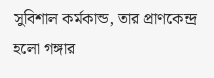সুবিশাল কর্মকান্ড, তার প্রাণকেন্দ্র হলো গঙ্গার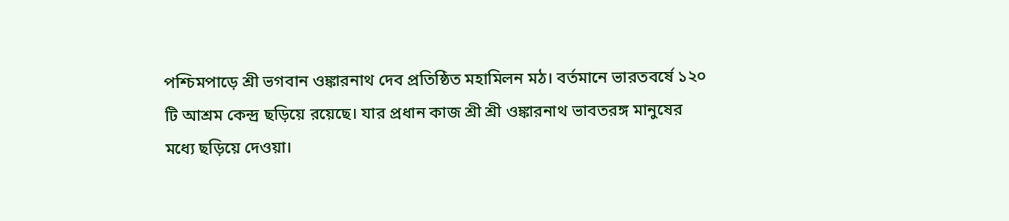পশ্চিমপাড়ে শ্রী ভগবান ওঙ্কারনাথ দেব প্রতিষ্ঠিত মহামিলন মঠ। বর্তমানে ভারতবর্ষে ১২০ টি আশ্রম কেন্দ্র ছড়িয়ে রয়েছে। যার প্রধান কাজ শ্রী শ্রী ওঙ্কারনাথ ভাবতরঙ্গ মানুষের মধ্যে ছড়িয়ে দেওয়া।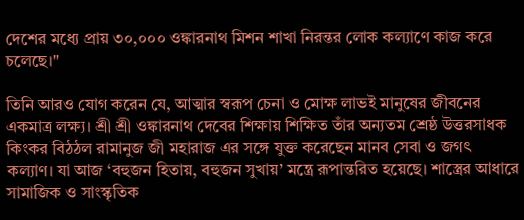দেশের মধ্যে প্রায় ৩০,০০০ ওঙ্কারনাথ মিশন শাখা নিরন্তর লোক কল্যাণে কাজ করে চলেছে।"

তিনি আরও যোগ করেন যে, আত্মার স্বরূপ চেনা ও মোক্ষ লাভই মানুষের জীবনের একমাত্র লক্ষ্য। শ্রী শ্রী ওঙ্কারনাথ দেবের শিক্ষায় শিক্ষিত তাঁর অন্যতম শ্রেষ্ঠ উত্তরসাধক কিংকর বিঠঠল রামানুজ জী মহারাজ এর সঙ্গে যুক্ত করেছেন মানব সেবা ও জগৎ কল্যাণ। যা আজ ‘বহুজন হিতায়, বহুজন সুখায়’ মন্ত্রে রূপান্তরিত হয়েছে। শাস্ত্রের আধারে সামাজিক ও সাংস্কৃতিক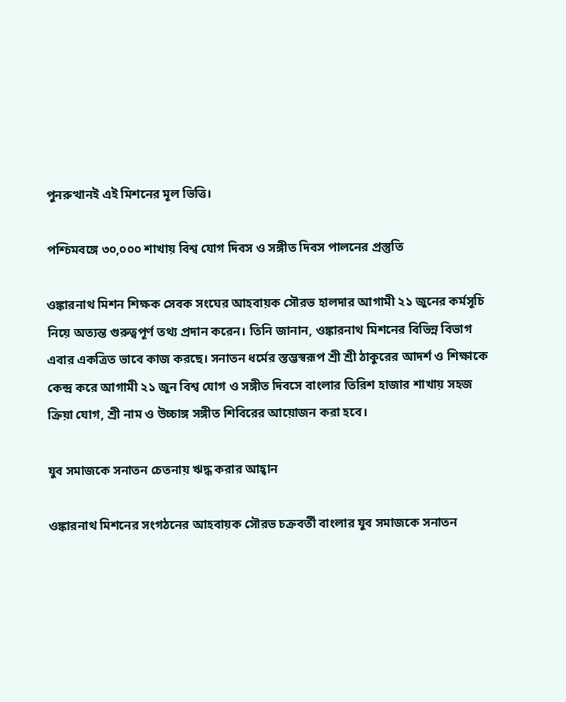পুনরুত্থানই এই মিশনের মূল ভিত্তি।

পশ্চিমবঙ্গে ৩০,০০০ শাখায় বিশ্ব যোগ দিবস ও সঙ্গীত দিবস পালনের প্রস্তুতি

ওঙ্কারনাথ মিশন শিক্ষক সেবক সংঘের আহবায়ক সৌরভ হালদার আগামী ২১ জুনের কর্মসূচি নিয়ে অত্যন্ত গুরুত্বপূর্ণ তথ্য প্রদান করেন। তিনি জানান, ওঙ্কারনাথ মিশনের বিভিন্ন বিভাগ এবার একত্রিত ভাবে কাজ করছে। সনাতন ধর্মের স্তম্ভস্বরূপ শ্রী শ্রী ঠাকুরের আদর্শ ও শিক্ষাকে কেন্দ্র করে আগামী ২১ জুন বিশ্ব যোগ ও সঙ্গীত দিবসে বাংলার তিরিশ হাজার শাখায় সহজ ক্রিয়া যোগ, শ্রী নাম ও উচ্চাঙ্গ সঙ্গীত শিবিরের আয়োজন করা হবে।

যুব সমাজকে সনাতন চেতনায় ঋদ্ধ করার আহ্বান

ওঙ্কারনাথ মিশনের সংগঠনের আহবায়ক সৌরভ চক্রবর্তী বাংলার যুব সমাজকে সনাতন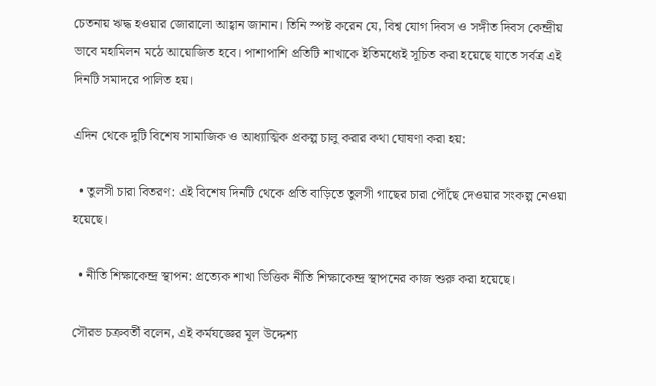চেতনায় ঋদ্ধ হওয়ার জোরালো আহ্বান জানান। তিনি স্পষ্ট করেন যে, বিশ্ব যোগ দিবস ও সঙ্গীত দিবস কেন্দ্রীয় ভাবে মহামিলন মঠে আয়োজিত হবে। পাশাপাশি প্রতিটি শাখাকে ইতিমধ্যেই সূচিত করা হয়েছে যাতে সর্বত্র এই দিনটি সমাদরে পালিত হয়।

এদিন থেকে দুটি বিশেষ সামাজিক ও আধ্যাত্মিক প্রকল্প চালু করার কথা ঘোষণা করা হয়:

  • তুলসী চারা বিতরণ: এই বিশেষ দিনটি থেকে প্রতি বাড়িতে তুলসী গাছের চারা পৌঁছে দেওয়ার সংকল্প নেওয়া হয়েছে।

  • নীতি শিক্ষাকেন্দ্র স্থাপন: প্রত্যেক শাখা ভিত্তিক নীতি শিক্ষাকেন্দ্র স্থাপনের কাজ শুরু করা হয়েছে।

সৌরভ চক্রবর্তী বলেন, এই কর্মযজ্ঞের মূল উদ্দেশ্য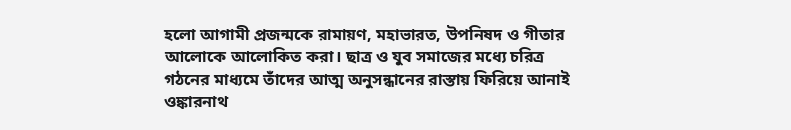হলো আগামী প্রজন্মকে রামায়ণ, মহাভারত, উপনিষদ ও গীতার আলোকে আলোকিত করা। ছাত্র ও যুব সমাজের মধ্যে চরিত্র গঠনের মাধ্যমে তাঁদের আত্ম অনুসন্ধানের রাস্তায় ফিরিয়ে আনাই ওঙ্কারনাথ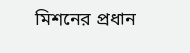মিশনের প্রধান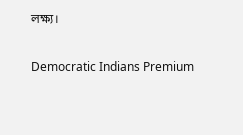লক্ষ্য।

Democratic Indians Premium